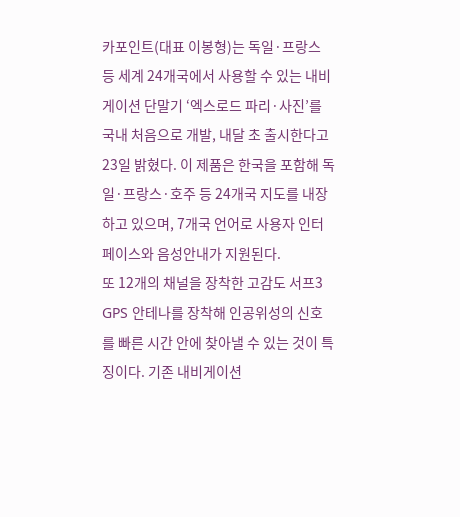카포인트(대표 이봉형)는 독일·프랑스 등 세계 24개국에서 사용할 수 있는 내비게이션 단말기 ‘엑스로드 파리·사진’를 국내 처음으로 개발, 내달 초 출시한다고 23일 밝혔다. 이 제품은 한국을 포함해 독일·프랑스·호주 등 24개국 지도를 내장하고 있으며, 7개국 언어로 사용자 인터페이스와 음성안내가 지원된다.
또 12개의 채널을 장착한 고감도 서프3 GPS 안테나를 장착해 인공위성의 신호를 빠른 시간 안에 찾아낼 수 있는 것이 특징이다. 기존 내비게이션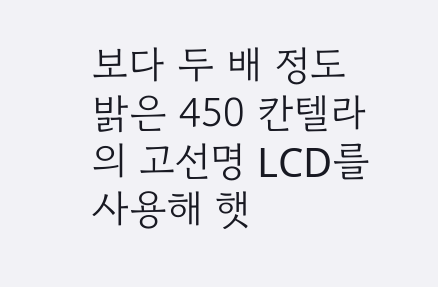보다 두 배 정도 밝은 450 칸텔라의 고선명 LCD를 사용해 햇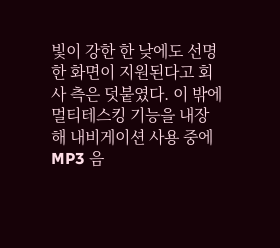빛이 강한 한 낮에도 선명한 화면이 지원된다고 회사 측은 덧붙였다. 이 밖에 멀티테스킹 기능을 내장해 내비게이션 사용 중에 MP3 음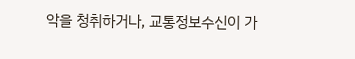악을 청취하거나, 교통정보수신이 가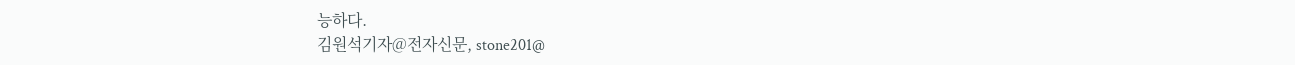능하다.
김원석기자@전자신문, stone201@